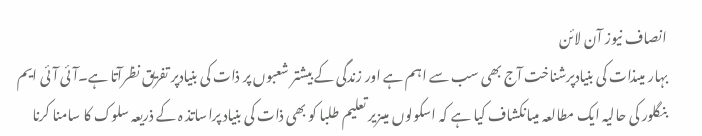انصاف نیوز آن لائن
بہار میںذات کی بنیادپرشناخت آج بھی سب سے اہم ہے اور زندگی کے بیشتر شعبوں پر ذات کی بنیادپر تفریق نظرآتا ہے۔آئی آئی ایم بنگلور کی حالیہ ایک مطالعہ میںانکشاف کیا ہے کہ اسکولوں میںزیر تعلیم طلبا کو بھی ذات کی بنیاد پراساتذ ہ کے ذریعہ سلوک کا سامنا کرنا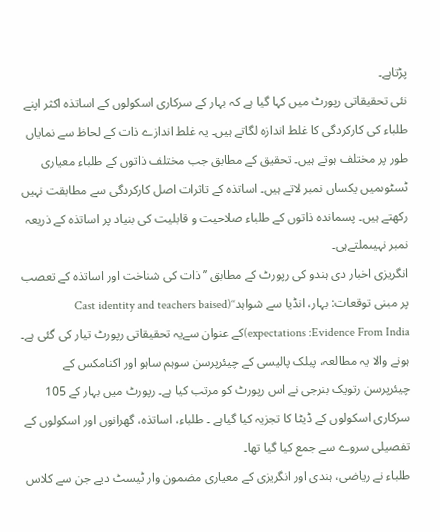پڑتاہے۔
نئی تحقیقاتی رپورٹ میں کہا گیا ہے کہ بہار کے سرکاری اسکولوں کے اساتذہ اکثر اپنے طلباء کی کارکردگی کا غلط اندازہ لگاتے ہیں۔ یہ غلط اندازے ذات کے لحاظ سے نمایاں طور پر مختلف ہوتے ہیں۔ تحقیق کے مطابق جب مختلف ذاتوں کے طلباء معیاری ٹسٹوںمیں یکساں نمبر لاتے ہیں۔ اساتذہ کے تاثرات اصل کارکردگی سے مطابقت نہیں رکھتے ہیں۔ پسماندہ ذاتوں کے طلباء صلاحیت و قابلیت کی بنیاد پر اساتذہ کے ذریعہ نمبر نہیںملتےہی۔
انگریزی اخبار دی ہندو کی رپورٹ کے مطابق ’’ذات کی شناخت اور اساتذہ کے تعصب پر مبنی توقعات: بہار، انڈیا سے شواہد‘‘(Cast identity and teachers baised expectations :Evidence From India)کے عنوان سےیہ تحقیقاتی رپورٹ تیار کی گئی ہے۔ ہونے والا یہ مطالعہ، پبلک پالیسی کے چیئرپرسن سوہم ساہو اور اکنامکس کے چیئرپرسن رتویک بنرجی نے اس رپورٹ کو مرتب کیا ہے۔ رپورٹ میں بہار کے 105 سرکاری اسکولوں کے ڈیٹا کا تجزیہ کیا گیاہے ۔ طلباء، اساتذہ، گھرانوں اور اسکولوں کے تفصیلی سروے سے جمع کیا گیا تھا۔
طلباء نے ریاضی، ہندی اور انگریزی کے معیاری مضمون وار ٹیسٹ دیے جن سے کلاس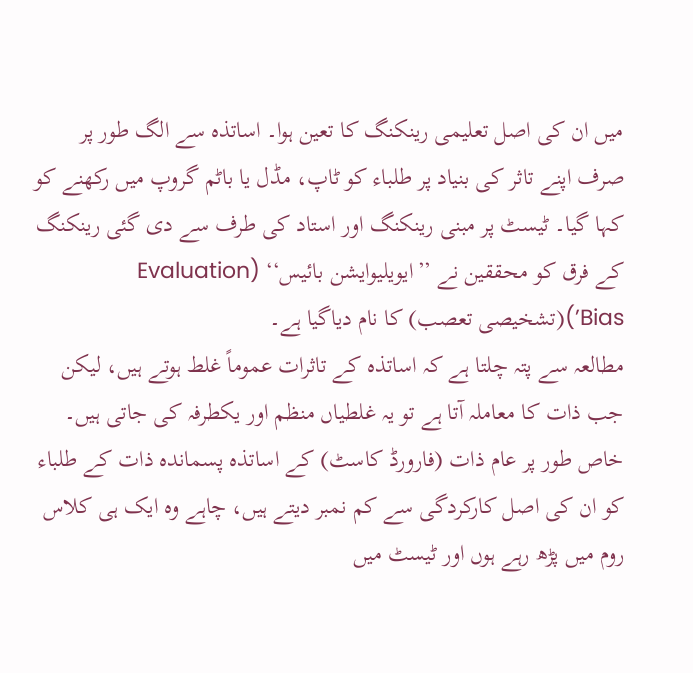میں ان کی اصل تعلیمی رینکنگ کا تعین ہوا۔ اساتذہ سے الگ طور پر صرف اپنے تاثر کی بنیاد پر طلباء کو ٹاپ، مڈل یا باٹم گروپ میں رکھنے کو کہا گیا۔ ٹیسٹ پر مبنی رینکنگ اور استاد کی طرف سے دی گئی رینکنگ کے فرق کو محققین نے ’’ایویلیوایشن بائیس‘‘ (Evaluation Bias’)(تشخیصی تعصب) کا نام دیاگیا ہے۔
مطالعہ سے پتہ چلتا ہے کہ اساتذہ کے تاثرات عموماً غلط ہوتے ہیں، لیکن جب ذات کا معاملہ آتا ہے تو یہ غلطیاں منظم اور یکطرفہ کی جاتی ہیں۔ خاص طور پر عام ذات (فارورڈ کاسٹ) کے اساتذہ پسماندہ ذات کے طلباء کو ان کی اصل کارکردگی سے کم نمبر دیتے ہیں، چاہے وہ ایک ہی کلاس روم میں پڑھ رہے ہوں اور ٹیسٹ میں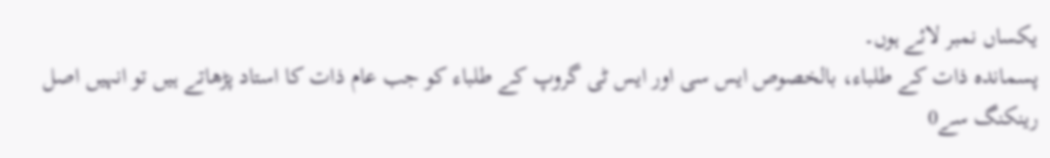یکساں نمبر لائے ہوں۔
پسماندہ ذات کے طلباء، بالخصوص ایس سی اور ایس ٹی گروپ کے طلباء کو جب عام ذات کا استاد پڑھاتے ہیں تو انہیں اصل رینکنگ سے0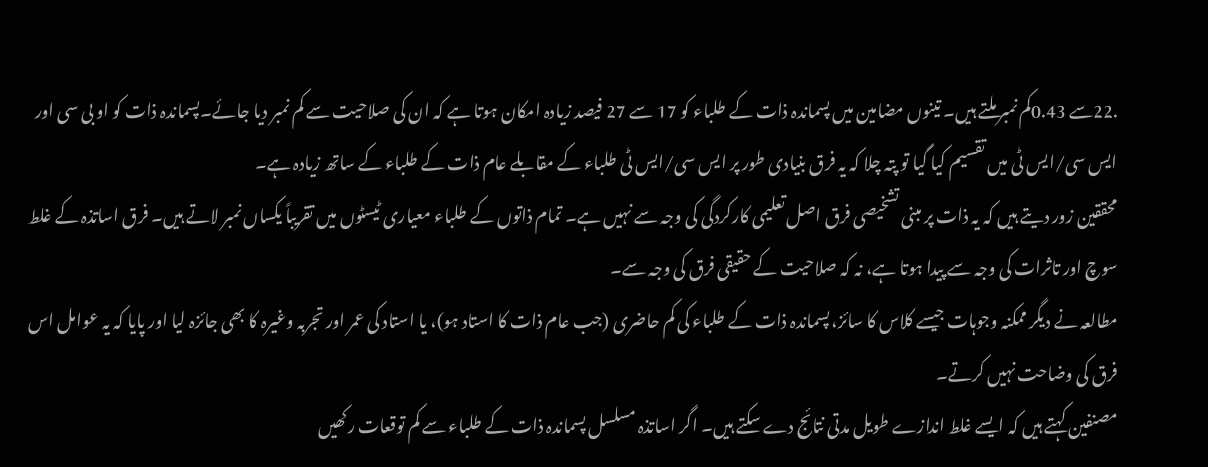.22سے 0.43کم نمبر ملتے ہیں۔ تینوں مضامین میں پسماندہ ذات کے طلباء کو 17 سے 27 فیصد زیادہ امکان ہوتا ہے کہ ان کی صلاحیت سے کم نمبر دیا جائے۔پسماندہ ذات کو او بی سی اور ایس سی/ایس ٹی میں تقسیم کیا گیا تو پتہ چلا کہ یہ فرق بنیادی طور پر ایس سی/ایس ٹی طلباء کے مقابلے عام ذات کے طلباء کے ساتھ زیادہ ہے۔
محققین زور دیتے ہیں کہ یہ ذات پر مبنی تشخیصی فرق اصل تعلیمی کارکردگی کی وجہ سے نہیں ہے۔ تمام ذاتوں کے طلباء معیاری ٹیسٹوں میں تقریباً یکساں نمبر لاتے ہیں۔ فرق اساتذہ کے غلط سوچ اور تاثرات کی وجہ سے پیدا ہوتا ہے، نہ کہ صلاحیت کے حقیقی فرق کی وجہ سے۔
مطالعہ نے دیگر ممکنہ وجوہات جیسے کلاس کا سائز، پسماندہ ذات کے طلباء کی کم حاضری (جب عام ذات کا استاد ہو)، یا استاد کی عمر اور تجربہ وغیرہ کا بھی جائزہ لیا اور پایا کہ یہ عوامل اس فرق کی وضاحت نہیں کرتے۔
مصنفین کہتے ہیں کہ ایسے غلط اندازے طویل مدتی نتائج دے سکتے ہیں۔ اگر اساتذہ مسلسل پسماندہ ذات کے طلباء سے کم توقعات رکھیں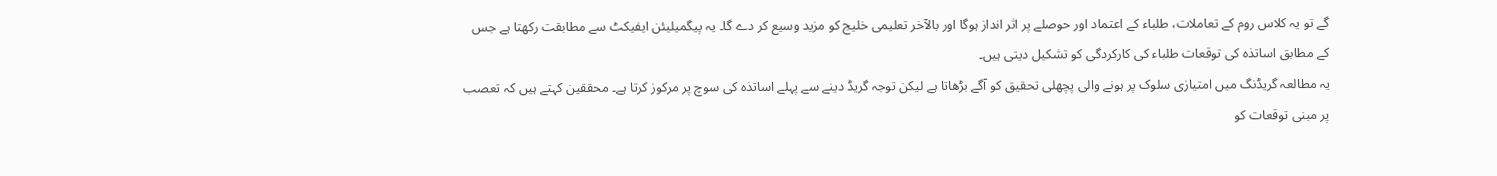گے تو یہ کلاس روم کے تعاملات، طلباء کے اعتماد اور حوصلے پر اثر انداز ہوگا اور بالآخر تعلیمی خلیج کو مزید وسیع کر دے گا۔ یہ پیگمیلیئن ایفیکٹ سے مطابقت رکھتا ہے جس کے مطابق اساتذہ کی توقعات طلباء کی کارکردگی کو تشکیل دیتی ہیں۔
یہ مطالعہ گریڈنگ میں امتیازی سلوک پر ہونے والی پچھلی تحقیق کو آگے بڑھاتا ہے لیکن توجہ گریڈ دینے سے پہلے اساتذہ کی سوچ پر مرکوز کرتا ہے۔ محققین کہتے ہیں کہ تعصب پر مبنی توقعات کو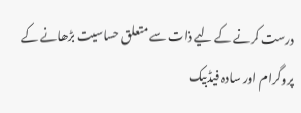درست کرنے کے لیے ذات سے متعلق حساسیت بڑھانے کے پروگرام اور سادہ فیڈبیک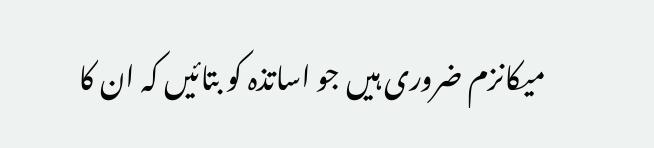میکانزم ضروری ہیں جو اساتذہ کو بتائیں کہ ان کا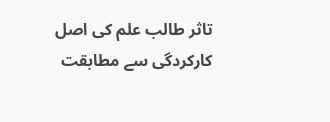تاثر طالب علم کی اصل کارکردگی سے مطابقت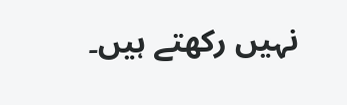نہیں رکھتے ہیں۔